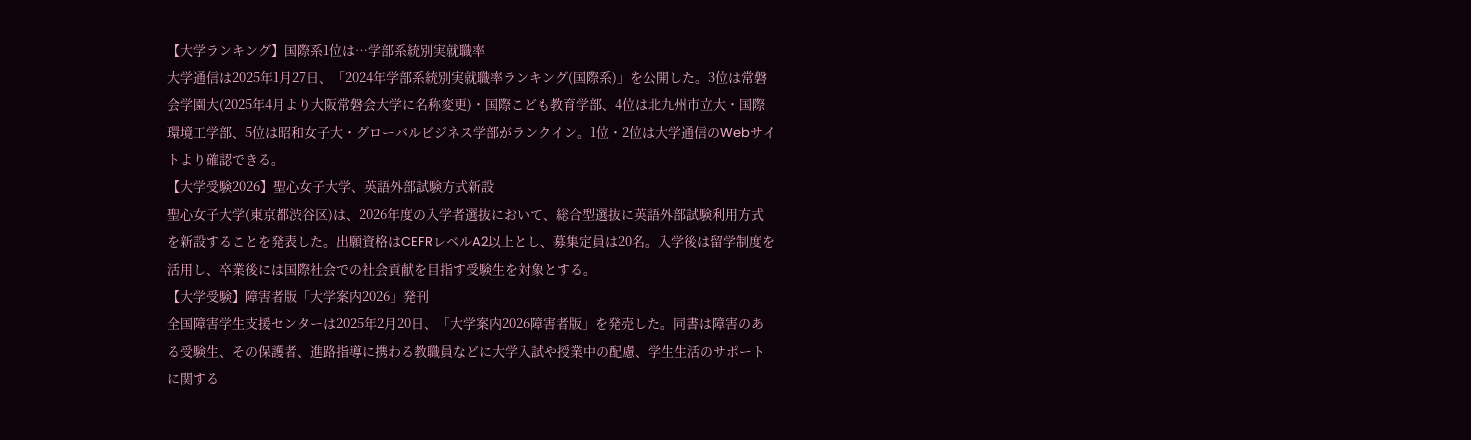【大学ランキング】国際系1位は…学部系統別実就職率
大学通信は2025年1月27日、「2024年学部系統別実就職率ランキング(国際系)」を公開した。3位は常磐会学園大(2025年4月より大阪常磐会大学に名称変更)・国際こども教育学部、4位は北九州市立大・国際環境工学部、5位は昭和女子大・グローバルビジネス学部がランクイン。1位・2位は大学通信のWebサイトより確認できる。
【大学受験2026】聖心女子大学、英語外部試験方式新設
聖心女子大学(東京都渋谷区)は、2026年度の入学者選抜において、総合型選抜に英語外部試験利用方式を新設することを発表した。出願資格はCEFRレベルA2以上とし、募集定員は20名。入学後は留学制度を活用し、卒業後には国際社会での社会貢献を目指す受験生を対象とする。
【大学受験】障害者版「大学案内2026」発刊
全国障害学生支援センターは2025年2月20日、「大学案内2026障害者版」を発売した。同書は障害のある受験生、その保護者、進路指導に携わる教職員などに大学入試や授業中の配慮、学生生活のサポートに関する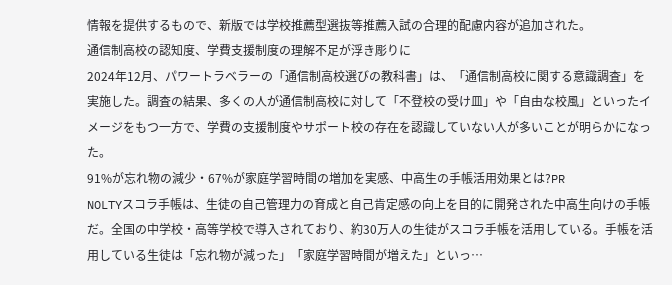情報を提供するもので、新版では学校推薦型選抜等推薦入試の合理的配慮内容が追加された。
通信制高校の認知度、学費支援制度の理解不足が浮き彫りに
2024年12月、パワートラベラーの「通信制高校選びの教科書」は、「通信制高校に関する意識調査」を実施した。調査の結果、多くの人が通信制高校に対して「不登校の受け皿」や「自由な校風」といったイメージをもつ一方で、学費の支援制度やサポート校の存在を認識していない人が多いことが明らかになった。
91%が忘れ物の減少・67%が家庭学習時間の増加を実感、中高生の手帳活用効果とは?PR
NOLTYスコラ手帳は、生徒の自己管理力の育成と自己肯定感の向上を目的に開発された中高生向けの手帳だ。全国の中学校・高等学校で導入されており、約30万人の生徒がスコラ手帳を活用している。手帳を活用している生徒は「忘れ物が減った」「家庭学習時間が増えた」といっ…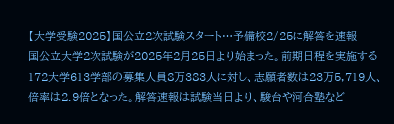【大学受験2025】国公立2次試験スタート…予備校2/25に解答を速報
国公立大学2次試験が2025年2月25日より始まった。前期日程を実施する172大学613学部の募集人員8万383人に対し、志願者数は23万5,719人、倍率は2.9倍となった。解答速報は試験当日より、駿台や河合塾など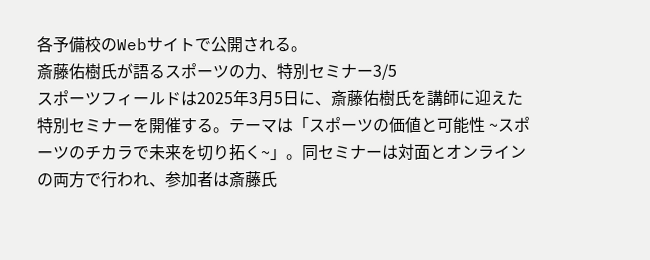各予備校のWebサイトで公開される。
斎藤佑樹氏が語るスポーツの力、特別セミナー3/5
スポーツフィールドは2025年3月5日に、斎藤佑樹氏を講師に迎えた特別セミナーを開催する。テーマは「スポーツの価値と可能性 ~スポーツのチカラで未来を切り拓く~」。同セミナーは対面とオンラインの両方で行われ、参加者は斎藤氏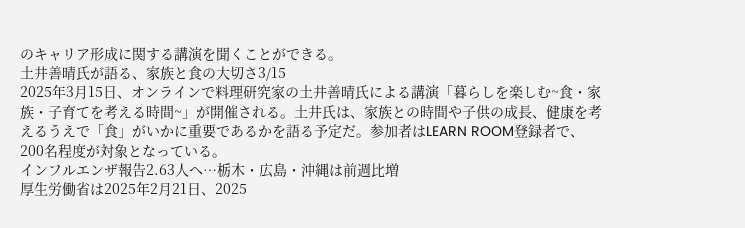のキャリア形成に関する講演を聞くことができる。
土井善晴氏が語る、家族と食の大切さ3/15
2025年3月15日、オンラインで料理研究家の土井善晴氏による講演「暮らしを楽しむ~食・家族・子育てを考える時間~」が開催される。土井氏は、家族との時間や子供の成長、健康を考えるうえで「食」がいかに重要であるかを語る予定だ。参加者はLEARN ROOM登録者で、200名程度が対象となっている。
インフルエンザ報告2.63人へ…栃木・広島・沖縄は前週比増
厚生労働省は2025年2月21日、2025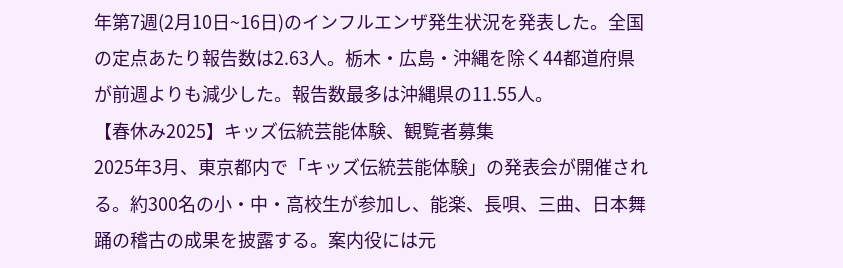年第7週(2月10日~16日)のインフルエンザ発生状況を発表した。全国の定点あたり報告数は2.63人。栃木・広島・沖縄を除く44都道府県が前週よりも減少した。報告数最多は沖縄県の11.55人。
【春休み2025】キッズ伝統芸能体験、観覧者募集
2025年3月、東京都内で「キッズ伝統芸能体験」の発表会が開催される。約300名の小・中・高校生が参加し、能楽、長唄、三曲、日本舞踊の稽古の成果を披露する。案内役には元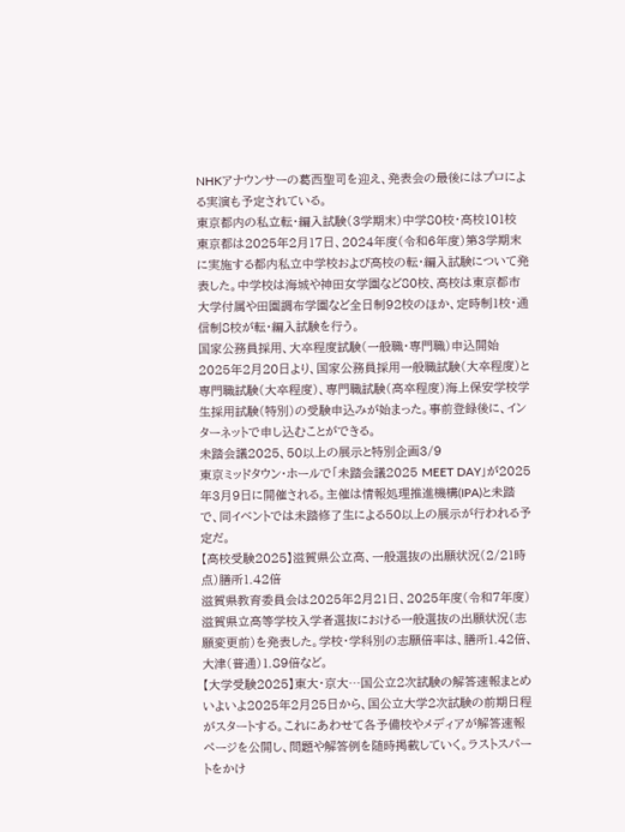NHKアナウンサーの葛西聖司を迎え、発表会の最後にはプロによる実演も予定されている。
東京都内の私立転・編入試験(3学期末)中学80校・高校101校
東京都は2025年2月17日、2024年度(令和6年度)第3学期末に実施する都内私立中学校および高校の転・編入試験について発表した。中学校は海城や神田女学園など80校、高校は東京都市大学付属や田園調布学園など全日制92校のほか、定時制1校・通信制8校が転・編入試験を行う。
国家公務員採用、大卒程度試験(一般職・専門職)申込開始
2025年2月20日より、国家公務員採用一般職試験(大卒程度)と専門職試験(大卒程度)、専門職試験(高卒程度)海上保安学校学生採用試験(特別)の受験申込みが始まった。事前登録後に、インターネットで申し込むことができる。
未踏会議2025、50以上の展示と特別企画3/9
東京ミッドタウン・ホールで「未踏会議2025 MEET DAY」が2025年3月9日に開催される。主催は情報処理推進機構(IPA)と未踏で、同イベントでは未踏修了生による50以上の展示が行われる予定だ。
【高校受験2025】滋賀県公立高、一般選抜の出願状況(2/21時点)膳所1.42倍
滋賀県教育委員会は2025年2月21日、2025年度(令和7年度)滋賀県立高等学校入学者選抜における一般選抜の出願状況(志願変更前)を発表した。学校・学科別の志願倍率は、膳所1.42倍、大津(普通)1.89倍など。
【大学受験2025】東大・京大…国公立2次試験の解答速報まとめ
いよいよ2025年2月25日から、国公立大学2次試験の前期日程がスタートする。これにあわせて各予備校やメディアが解答速報ページを公開し、問題や解答例を随時掲載していく。ラストスパートをかけ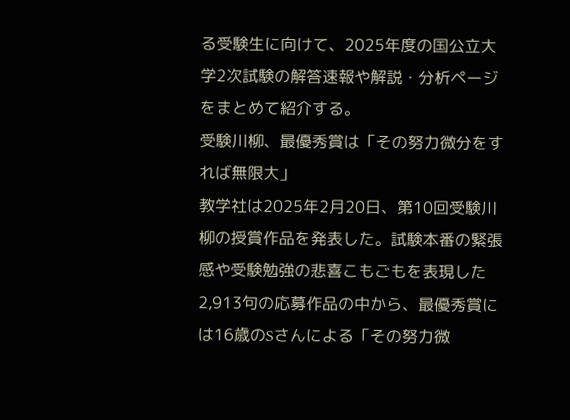る受験生に向けて、2025年度の国公立大学2次試験の解答速報や解説・分析ページをまとめて紹介する。
受験川柳、最優秀賞は「その努力微分をすれば無限大」
教学社は2025年2月20日、第10回受験川柳の授賞作品を発表した。試験本番の緊張感や受験勉強の悲喜こもごもを表現した2,913句の応募作品の中から、最優秀賞には16歳のSさんによる「その努力微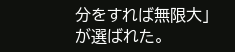分をすれば無限大」が選ばれた。